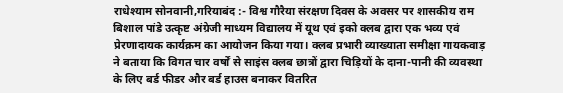राधेश्याम सोनवानी,गरियाबंद :- विश्व गौरैया संरक्षण दिवस के अवसर पर शासकीय राम बिशाल पांडे उत्कृष्ट अंग्रेजी माध्यम विद्यालय में यूथ एवं इको क्लब द्वारा एक भव्य एवं प्रेरणादायक कार्यक्रम का आयोजन किया गया। क्लब प्रभारी व्याख्याता समीक्षा गायकवाड़ ने बताया कि विगत चार वर्षों से साइंस क्लब छात्रों द्वारा चिड़ियों के दाना-पानी की व्यवस्था के लिए बर्ड फीडर और बर्ड हाउस बनाकर वितरित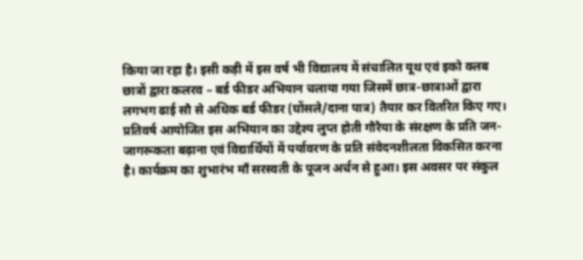किया जा रहा है। इसी कड़ी में इस वर्ष भी विद्यालय में संचालित यूथ एवं इको क्लब छात्रों द्वारा कलरव – बर्ड फीडर अभियान चलाया गया जिसमें छात्र-छात्राओं द्वारा लगभग ढाई सौ से अधिक बर्ड फीडर (घोंसले/दाना पात्र) तैयार कर वितरित किए गए। प्रतिवर्ष आयोजित इस अभियान का उद्देश्य लुप्त होती गौरैया के संरक्षण के प्रति जन-जागरूकता बढ़ाना एवं विद्यार्थियों में पर्यावरण के प्रति संवेदनशीलता विकसित करना है। कार्यक्रम का शुभारंभ माँ सरस्वती के पूजन अर्चन से हुआ। इस अवसर पर संकुल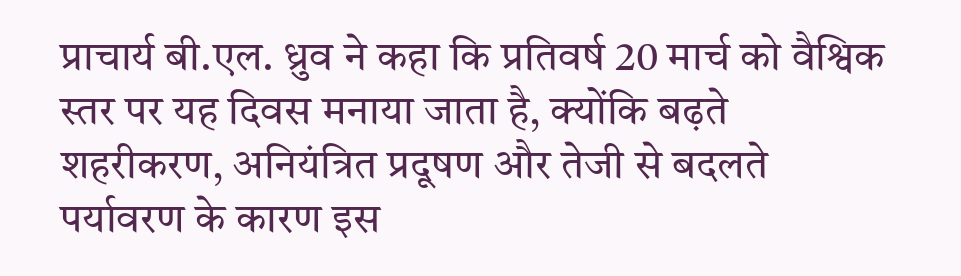प्राचार्य बी.एल. ध्रुव ने कहा कि प्रतिवर्ष 20 मार्च को वैश्विक स्तर पर यह दिवस मनाया जाता है, क्योंकि बढ़ते शहरीकरण, अनियंत्रित प्रदूषण और तेजी से बदलते पर्यावरण के कारण इस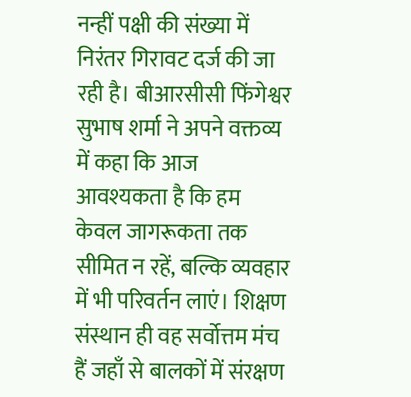नन्हीं पक्षी की संख्या में निरंतर गिरावट दर्ज की जा रही है। बीआरसीसी फिंगेश्वर सुभाष शर्मा ने अपने वक्तव्य में कहा कि आज आवश्यकता है कि हम केवल जागरूकता तक सीमित न रहें, बल्कि व्यवहार में भी परिवर्तन लाएं। शिक्षण संस्थान ही वह सर्वोत्तम मंच हैं जहाँ से बालकों में संरक्षण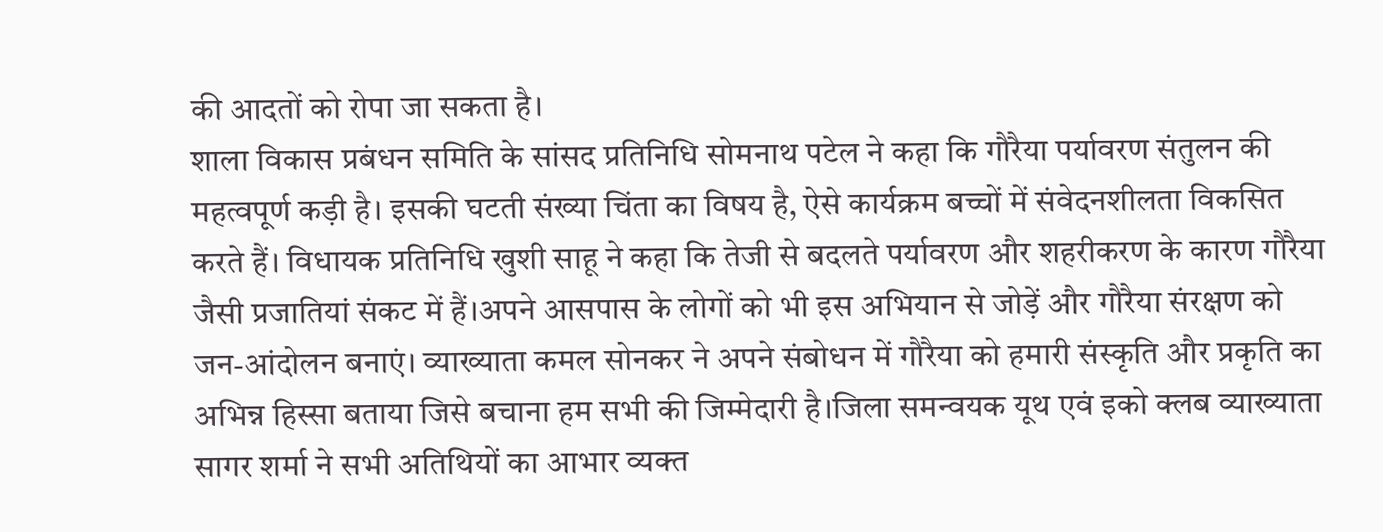की आदतों को रोपा जा सकता है।
शाला विकास प्रबंधन समिति के सांसद प्रतिनिधि सोमनाथ पटेल ने कहा कि गौरैया पर्यावरण संतुलन की महत्वपूर्ण कड़ी है। इसकी घटती संख्या चिंता का विषय है, ऐसे कार्यक्रम बच्चों में संवेदनशीलता विकसित करते हैं। विधायक प्रतिनिधि खुशी साहू ने कहा कि तेजी से बदलते पर्यावरण और शहरीकरण के कारण गौरैया जैसी प्रजातियां संकट में हैं।अपने आसपास के लोगों को भी इस अभियान से जोड़ें और गौरैया संरक्षण को जन-आंदोलन बनाएं। व्याख्याता कमल सोनकर ने अपने संबोधन में गौरैया को हमारी संस्कृति और प्रकृति का अभिन्न हिस्सा बताया जिसे बचाना हम सभी की जिम्मेदारी है।जिला समन्वयक यूथ एवं इको क्लब व्याख्याता सागर शर्मा ने सभी अतिथियों का आभार व्यक्त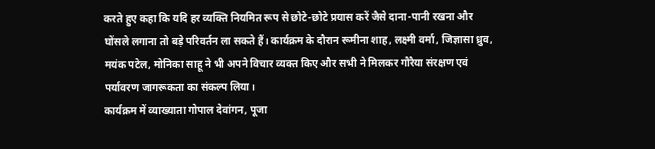करते हुए कहा कि यदि हर व्यक्ति नियमित रूप से छोटे-छोटे प्रयास करें जैसे दाना-पानी रखना और घोंसले लगाना तो बड़े परिवर्तन ला सकते हैं। कार्यक्रम के दौरान रूमीना शाह, लक्ष्मी वर्मा, जिज्ञासा ध्रुव, मयंक पटेल, मोनिका साहू ने भी अपने विचार व्यक्त किए और सभी ने मिलकर गौरैया संरक्षण एवं पर्यावरण जागरूकता का संकल्प लिया।
कार्यक्रम में व्याख्याता गोपाल देवांगन, पूजा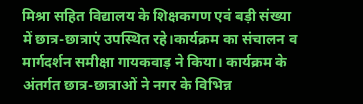मिश्रा सहित विद्यालय के शिक्षकगण एवं बड़ी संख्या में छात्र-छात्राएं उपस्थित रहे।कार्यक्रम का संचालन व मार्गदर्शन समीक्षा गायकवाड़ ने किया। कार्यक्रम के अंतर्गत छात्र-छात्राओं ने नगर के विभिन्न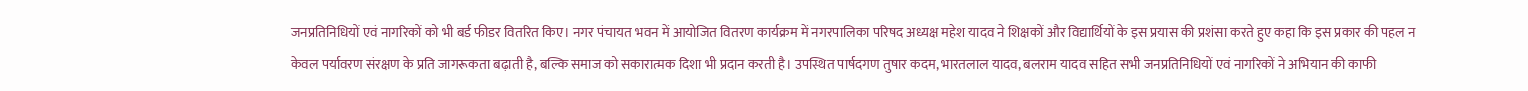जनप्रतिनिधियों एवं नागरिकों को भी बर्ड फीडर वितरित किए। नगर पंचायत भवन में आयोजित वितरण कार्यक्रम में नगरपालिका परिषद अध्यक्ष महेश यादव ने शिक्षकों और विद्यार्थियों के इस प्रयास की प्रशंसा करते हुए कहा कि इस प्रकार की पहल न केवल पर्यावरण संरक्षण के प्रति जागरूकता बढ़ाती है, बल्कि समाज को सकारात्मक दिशा भी प्रदान करती है। उपस्थित पार्षदगण तुषार कदम, भारतलाल यादव, बलराम यादव सहित सभी जनप्रतिनिधियों एवं नागरिकों ने अभियान की काफी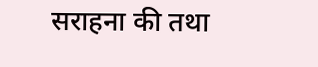सराहना की तथा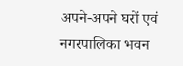अपने-अपने घरों एवं नगरपालिका भवन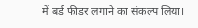में बर्ड फीडर लगाने का संकल्प लिया।